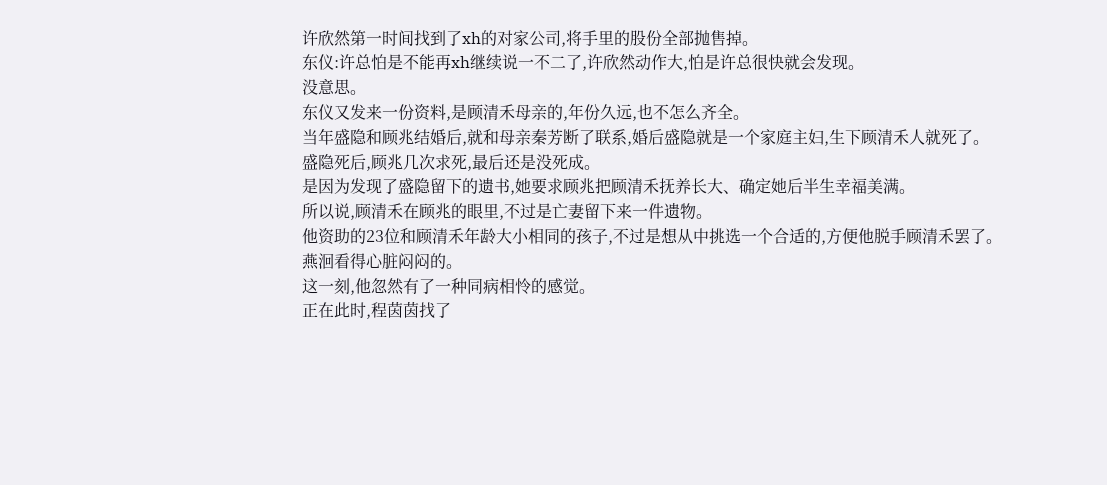许欣然第一时间找到了xh的对家公司,将手里的股份全部抛售掉。
东仪:许总怕是不能再xh继续说一不二了,许欣然动作大,怕是许总很快就会发现。
没意思。
东仪又发来一份资料,是顾清禾母亲的,年份久远,也不怎么齐全。
当年盛隐和顾兆结婚后,就和母亲秦芳断了联系,婚后盛隐就是一个家庭主妇,生下顾清禾人就死了。
盛隐死后,顾兆几次求死,最后还是没死成。
是因为发现了盛隐留下的遗书,她要求顾兆把顾清禾抚养长大、确定她后半生幸福美满。
所以说,顾清禾在顾兆的眼里,不过是亡妻留下来一件遗物。
他资助的23位和顾清禾年龄大小相同的孩子,不过是想从中挑选一个合适的,方便他脱手顾清禾罢了。
燕洄看得心脏闷闷的。
这一刻,他忽然有了一种同病相怜的感觉。
正在此时,程茵茵找了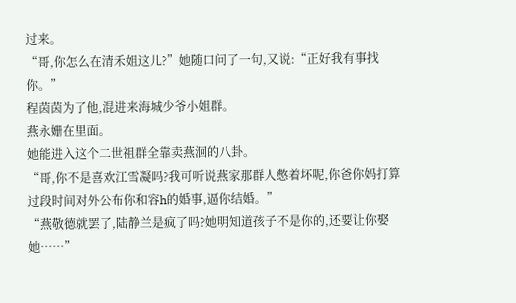过来。
“哥,你怎么在清禾姐这儿?”她随口问了一句,又说:“正好我有事找你。”
程茵茵为了他,混进来海城少爷小姐群。
燕永姗在里面。
她能进入这个二世祖群全靠卖燕洄的八卦。
“哥,你不是喜欢江雪凝吗?我可听说燕家那群人憋着坏呢,你爸你妈打算过段时间对外公布你和容h的婚事,逼你结婚。”
“燕敬德就罢了,陆静兰是疯了吗?她明知道孩子不是你的,还要让你娶她……”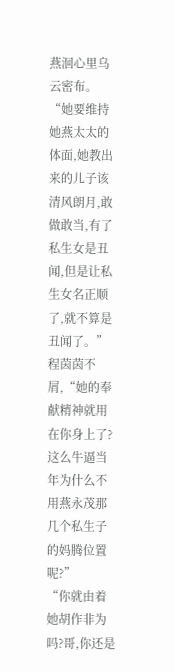燕洄心里乌云密布。
“她要维持她燕太太的体面,她教出来的儿子该清风朗月,敢做敢当,有了私生女是丑闻,但是让私生女名正顺了,就不算是丑闻了。”
程茵茵不屑,“她的奉献精神就用在你身上了?这么牛逼当年为什么不用燕永茂那几个私生子的妈腾位置呢?”
“你就由着她胡作非为吗?哥,你还是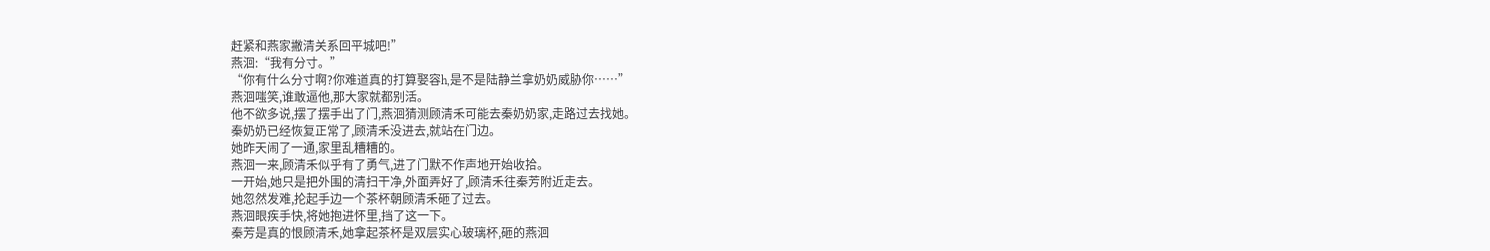赶紧和燕家撇清关系回平城吧!”
燕洄:“我有分寸。”
“你有什么分寸啊?你难道真的打算娶容h,是不是陆静兰拿奶奶威胁你……”
燕洄嗤笑,谁敢逼他,那大家就都别活。
他不欲多说,摆了摆手出了门,燕洄猜测顾清禾可能去秦奶奶家,走路过去找她。
秦奶奶已经恢复正常了,顾清禾没进去,就站在门边。
她昨天闹了一通,家里乱糟糟的。
燕洄一来,顾清禾似乎有了勇气,进了门默不作声地开始收拾。
一开始,她只是把外围的清扫干净,外面弄好了,顾清禾往秦芳附近走去。
她忽然发难,抡起手边一个茶杯朝顾清禾砸了过去。
燕洄眼疾手快,将她抱进怀里,挡了这一下。
秦芳是真的恨顾清禾,她拿起茶杯是双层实心玻璃杯,砸的燕洄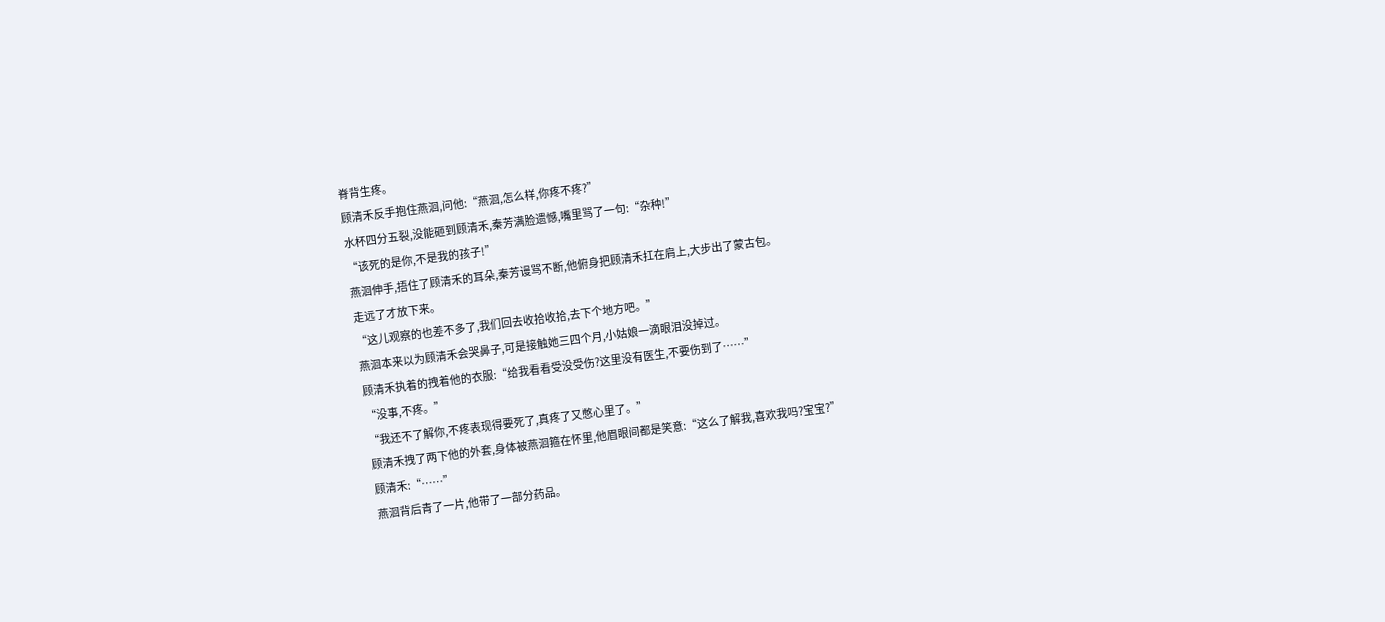脊背生疼。
顾清禾反手抱住燕洄,问他:“燕洄,怎么样,你疼不疼?”
水杯四分五裂,没能砸到顾清禾,秦芳满脸遗憾,嘴里骂了一句:“杂种!”
“该死的是你,不是我的孩子!”
燕洄伸手,捂住了顾清禾的耳朵,秦芳谩骂不断,他俯身把顾清禾扛在肩上,大步出了蒙古包。
走远了才放下来。
“这儿观察的也差不多了,我们回去收拾收拾,去下个地方吧。”
燕洄本来以为顾清禾会哭鼻子,可是接触她三四个月,小姑娘一滴眼泪没掉过。
顾清禾执着的拽着他的衣服:“给我看看受没受伤?这里没有医生,不要伤到了……”
“没事,不疼。”
“我还不了解你,不疼表现得要死了,真疼了又憋心里了。”
顾清禾拽了两下他的外套,身体被燕洄箍在怀里,他眉眼间都是笑意:“这么了解我,喜欢我吗?宝宝?”
顾清禾:“……”
燕洄背后青了一片,他带了一部分药品。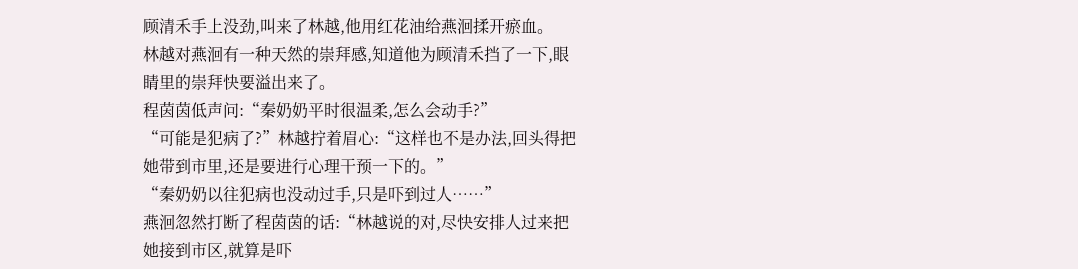顾清禾手上没劲,叫来了林越,他用红花油给燕洄揉开瘀血。
林越对燕洄有一种天然的崇拜感,知道他为顾清禾挡了一下,眼睛里的崇拜快要溢出来了。
程茵茵低声问:“秦奶奶平时很温柔,怎么会动手?”
“可能是犯病了?”林越拧着眉心:“这样也不是办法,回头得把她带到市里,还是要进行心理干预一下的。”
“秦奶奶以往犯病也没动过手,只是吓到过人……”
燕洄忽然打断了程茵茵的话:“林越说的对,尽快安排人过来把她接到市区,就算是吓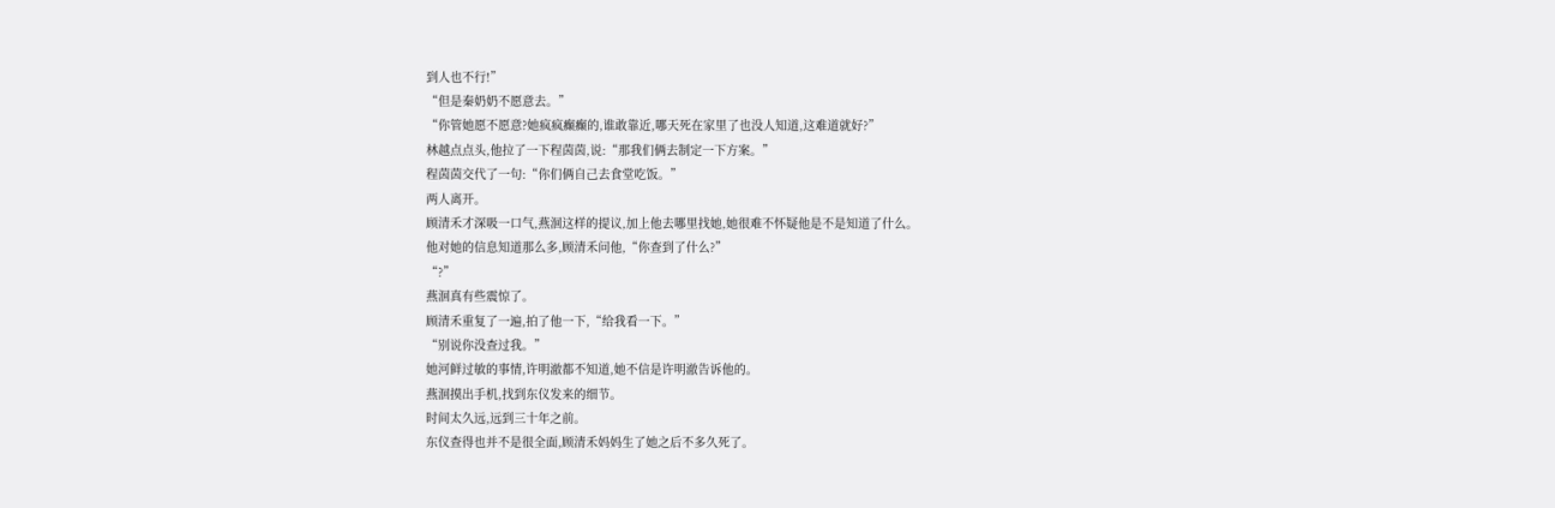到人也不行!”
“但是秦奶奶不愿意去。”
“你管她愿不愿意?她疯疯癫癫的,谁敢靠近,哪天死在家里了也没人知道,这难道就好?”
林越点点头,他拉了一下程茵茵,说:“那我们俩去制定一下方案。”
程茵茵交代了一句:“你们俩自己去食堂吃饭。”
两人离开。
顾清禾才深吸一口气,燕洄这样的提议,加上他去哪里找她,她很难不怀疑他是不是知道了什么。
他对她的信息知道那么多,顾清禾问他,“你查到了什么?”
“?”
燕洄真有些震惊了。
顾清禾重复了一遍,拍了他一下,“给我看一下。”
“别说你没查过我。”
她河鲜过敏的事情,许明澈都不知道,她不信是许明澈告诉他的。
燕洄摸出手机,找到东仪发来的细节。
时间太久远,远到三十年之前。
东仪查得也并不是很全面,顾清禾妈妈生了她之后不多久死了。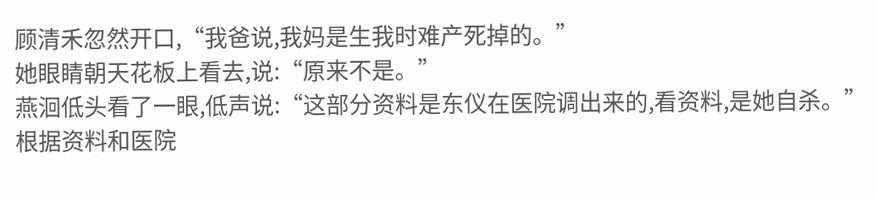顾清禾忽然开口,“我爸说,我妈是生我时难产死掉的。”
她眼睛朝天花板上看去,说:“原来不是。”
燕洄低头看了一眼,低声说:“这部分资料是东仪在医院调出来的,看资料,是她自杀。”
根据资料和医院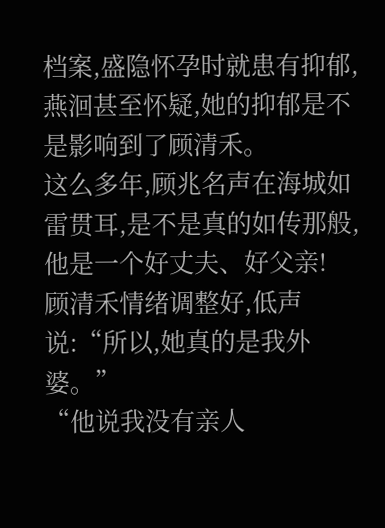档案,盛隐怀孕时就患有抑郁,燕洄甚至怀疑,她的抑郁是不是影响到了顾清禾。
这么多年,顾兆名声在海城如雷贯耳,是不是真的如传那般,他是一个好丈夫、好父亲!
顾清禾情绪调整好,低声说:“所以,她真的是我外婆。”
“他说我没有亲人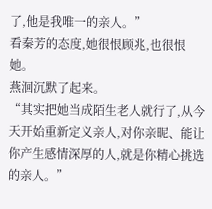了,他是我唯一的亲人。”
看秦芳的态度,她很恨顾兆,也很恨她。
燕洄沉默了起来。
“其实把她当成陌生老人就行了,从今天开始重新定义亲人,对你亲昵、能让你产生感情深厚的人,就是你精心挑选的亲人。”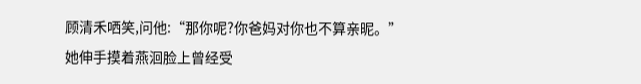顾清禾哂笑,问他:“那你呢?你爸妈对你也不算亲昵。”
她伸手摸着燕洄脸上曾经受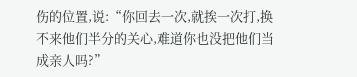伤的位置,说:“你回去一次,就挨一次打,换不来他们半分的关心,难道你也没把他们当成亲人吗?”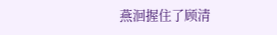燕洄握住了顾清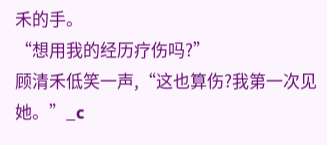禾的手。
“想用我的经历疗伤吗?”
顾清禾低笑一声,“这也算伤?我第一次见她。”_c